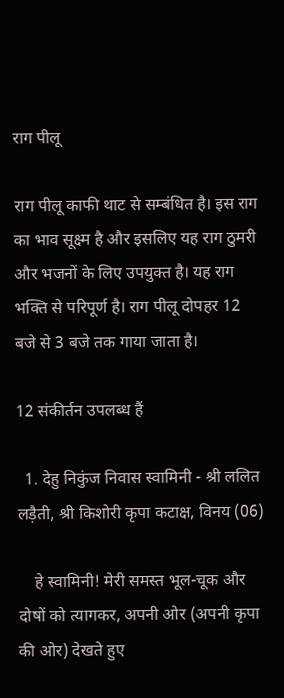राग पीलू

राग पीलू काफी थाट से सम्बंधित है। इस राग का भाव सूक्ष्म है और इसलिए यह राग ठुमरी और भजनों के लिए उपयुक्त है। यह राग भक्ति से परिपूर्ण है। राग पीलू दोपहर 12 बजे से 3 बजे तक गाया जाता है।

12 संकीर्तन उपलब्ध हैं

  1. देहु निकुंज निवास स्वामिनी - श्री ललित लड़ैती, श्री किशोरी कृपा कटाक्ष, विनय (06)

    हे स्वामिनी! मेरी समस्त भूल-चूक और दोषों को त्यागकर, अपनी ओर (अपनी कृपा की ओर) देखते हुए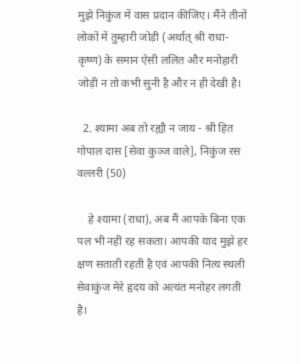मुझे निकुंज में वास प्रदान कीजिए। मैंने तीनों लोकों में तुम्हारी जोड़ी (अर्थात् श्री राधा-कृष्ण) के समान ऐसी ललित और मनोहारी जोड़ी न तो कभी सुनी है और न ही देखी है।

  2. श्यामा अब तो रह्यौ न जाय - श्री हित गोपाल दास [सेवा कुञ्ज वाले], निकुंज रस वल्लरी (50)

    हे श्यामा (राधा), अब मैं आपके बिना एक पल भी नहीं रह सकता। आपकी याद मुझे हर क्षण सताती रहती है एवं आपकी नित्य स्थली सेवाकुंज मेरे हृदय को अत्यंत मनोहर लगती है।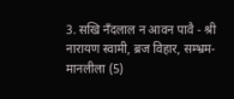3. सखि नँदलाल न आवन पावै - श्री नारायण स्वामी, ब्रज विहार, सम्भ्रम-मानलीला (5)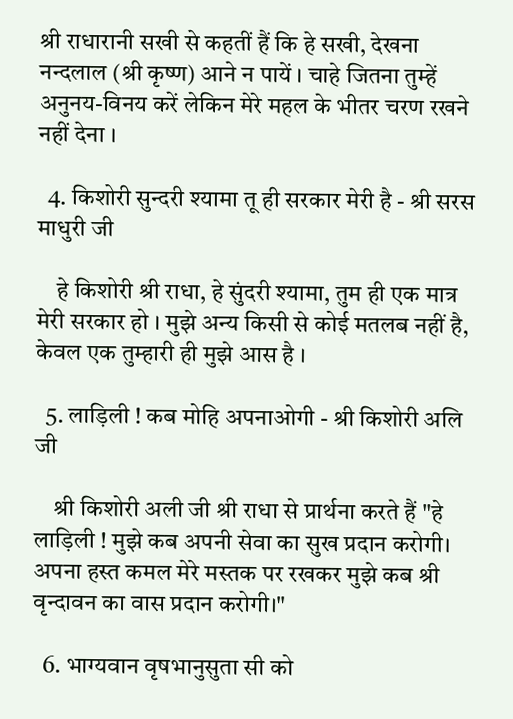श्री राधारानी सखी से कहतीं हैं कि हे सखी, देखना नन्दलाल (श्री कृष्ण) आने न पायें । चाहे जितना तुम्हें अनुनय-विनय करें लेकिन मेरे महल के भीतर चरण रखने नहीं देना ।

  4. किशोरी सुन्दरी श्यामा तू ही सरकार मेरी है - श्री सरस माधुरी जी

    हे किशोरी श्री राधा, हे सुंदरी श्यामा, तुम ही एक मात्र मेरी सरकार हो । मुझे अन्य किसी से कोई मतलब नहीं है, केवल एक तुम्हारी ही मुझे आस है ।

  5. लाड़िली ! कब मोहि अपनाओगी - श्री किशोरी अलि जी

    श्री किशोरी अली जी श्री राधा से प्रार्थना करते हैं "हे लाड़िली ! मुझे कब अपनी सेवा का सुख प्रदान करोगी। अपना हस्त कमल मेरे मस्तक पर रखकर मुझे कब श्री वृन्दावन का वास प्रदान करोगी।"

  6. भाग्यवान वृषभानुसुता सी को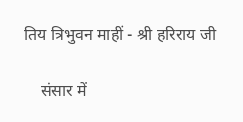तिय त्रिभुवन माहीं - श्री हरिराय जी

    संसार में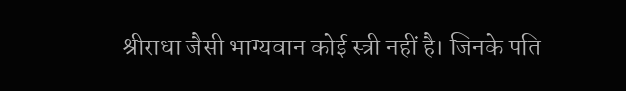श्रीराधा जैसी भाग्यवान कोई स्त्री नहीं है। जिनके पति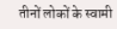तीनों लोकों के स्वामी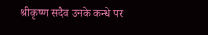श्रीकृष्ण सदैव उनके कन्धे पर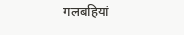गलबहियां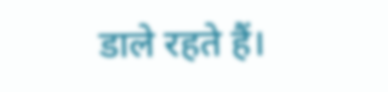डाले रहते हैं।